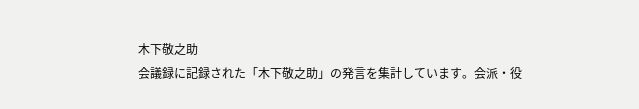木下敬之助
会議録に記録された「木下敬之助」の発言を集計しています。会派・役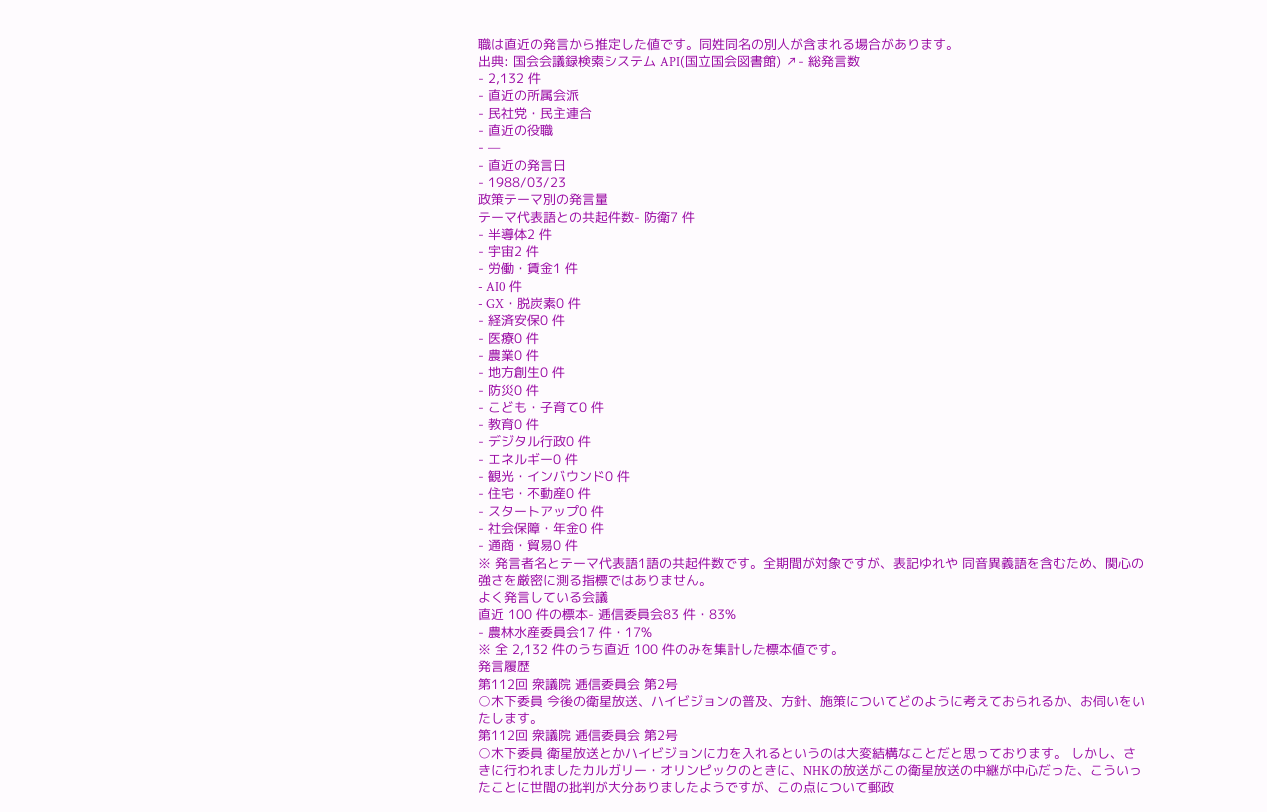職は直近の発言から推定した値です。同姓同名の別人が含まれる場合があります。
出典: 国会会議録検索システム API(国立国会図書館) ↗- 総発言数
- 2,132 件
- 直近の所属会派
- 民社党・民主連合
- 直近の役職
- —
- 直近の発言日
- 1988/03/23
政策テーマ別の発言量
テーマ代表語との共起件数- 防衛7 件
- 半導体2 件
- 宇宙2 件
- 労働・賃金1 件
- AI0 件
- GX・脱炭素0 件
- 経済安保0 件
- 医療0 件
- 農業0 件
- 地方創生0 件
- 防災0 件
- こども・子育て0 件
- 教育0 件
- デジタル行政0 件
- エネルギー0 件
- 観光・インバウンド0 件
- 住宅・不動産0 件
- スタートアップ0 件
- 社会保障・年金0 件
- 通商・貿易0 件
※ 発言者名とテーマ代表語1語の共起件数です。全期間が対象ですが、表記ゆれや 同音異義語を含むため、関心の強さを厳密に測る指標ではありません。
よく発言している会議
直近 100 件の標本- 逓信委員会83 件・83%
- 農林水産委員会17 件・17%
※ 全 2,132 件のうち直近 100 件のみを集計した標本値です。
発言履歴
第112回 衆議院 逓信委員会 第2号
○木下委員 今後の衛星放送、ハイビジョンの普及、方針、施策についてどのように考えておられるか、お伺いをいたします。
第112回 衆議院 逓信委員会 第2号
○木下委員 衛星放送とかハイビジョンに力を入れるというのは大変結構なことだと思っております。 しかし、さきに行われましたカルガリー・オリンピックのときに、NHKの放送がこの衛星放送の中継が中心だった、こういったことに世間の批判が大分ありましたようですが、この点について郵政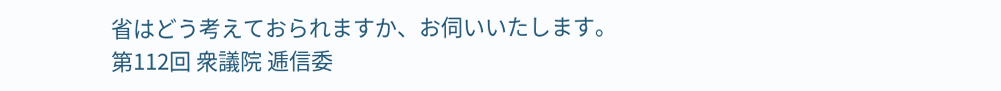省はどう考えておられますか、お伺いいたします。
第112回 衆議院 逓信委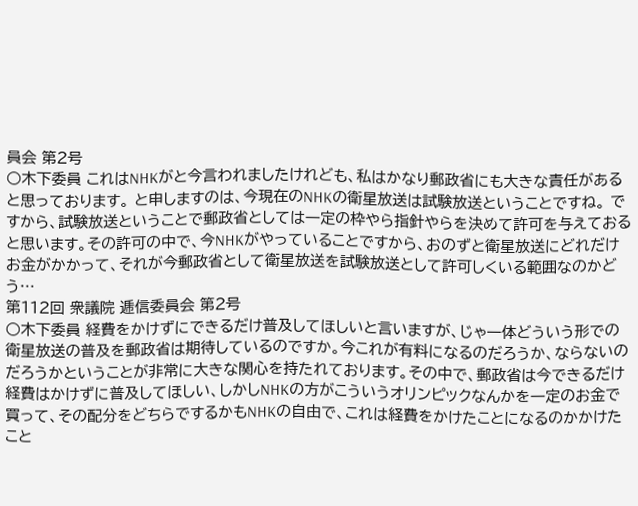員会 第2号
○木下委員 これはNHKがと今言われましたけれども、私はかなり郵政省にも大きな責任があると思っております。 と申しますのは、今現在のNHKの衛星放送は試験放送ということですね。 ですから、試験放送ということで郵政省としては一定の枠やら指針やらを決めて許可を与えておると思います。その許可の中で、今NHKがやっていることですから、おのずと衛星放送にどれだけお金がかかって、それが今郵政省として衛星放送を試験放送として許可しくいる範囲なのかどう…
第112回 衆議院 逓信委員会 第2号
○木下委員 経費をかけずにできるだけ普及してほしいと言いますが、じゃ一体どういう形での衛星放送の普及を郵政省は期待しているのですか。今これが有料になるのだろうか、ならないのだろうかということが非常に大きな関心を持たれております。その中で、郵政省は今できるだけ経費はかけずに普及してほしい、しかしNHKの方がこういうオリンピックなんかを一定のお金で買って、その配分をどちらでするかもNHKの自由で、これは経費をかけたことになるのかかけたこと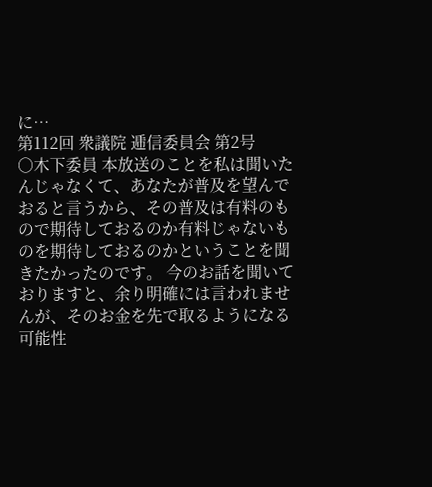に…
第112回 衆議院 逓信委員会 第2号
○木下委員 本放送のことを私は聞いたんじゃなくて、あなたが普及を望んでおると言うから、その普及は有料のもので期待しておるのか有料じゃないものを期待しておるのかということを聞きたかったのです。 今のお話を聞いておりますと、余り明確には言われませんが、そのお金を先で取るようになる可能性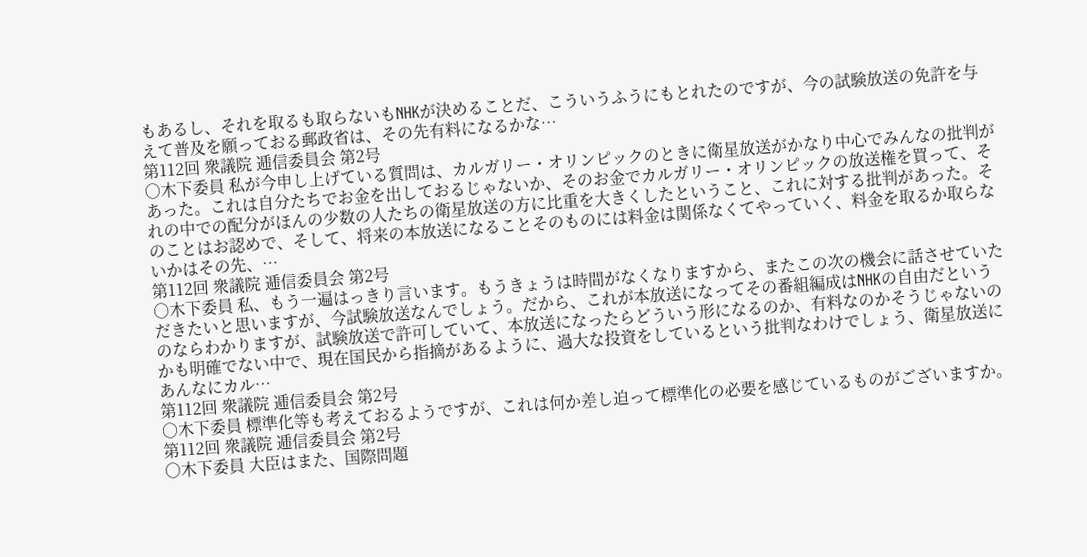もあるし、それを取るも取らないもNHKが決めることだ、こういうふうにもとれたのですが、今の試験放送の免許を与えて普及を願っておる郵政省は、その先有料になるかな…
第112回 衆議院 逓信委員会 第2号
○木下委員 私が今申し上げている質問は、カルガリー・オリンピックのときに衛星放送がかなり中心でみんなの批判があった。これは自分たちでお金を出しておるじゃないか、そのお金でカルガリー・オリンピックの放送権を買って、それの中での配分がほんの少数の人たちの衛星放送の方に比重を大きくしたということ、これに対する批判があった。そのことはお認めで、そして、将来の本放送になることそのものには料金は関係なくてやっていく、料金を取るか取らないかはその先、…
第112回 衆議院 逓信委員会 第2号
○木下委員 私、もう一遍はっきり言います。もうきょうは時間がなくなりますから、またこの次の機会に話させていただきたいと思いますが、今試験放送なんでしょう。だから、これが本放送になってその番組編成はNHKの自由だというのならわかりますが、試験放送で許可していて、本放送になったらどういう形になるのか、有料なのかそうじゃないのかも明確でない中で、現在国民から指摘があるように、過大な投資をしているという批判なわけでしょう、衛星放送にあんなにカル…
第112回 衆議院 逓信委員会 第2号
○木下委員 標準化等も考えておるようですが、これは何か差し迫って標準化の必要を感じているものがございますか。
第112回 衆議院 逓信委員会 第2号
○木下委員 大臣はまた、国際問題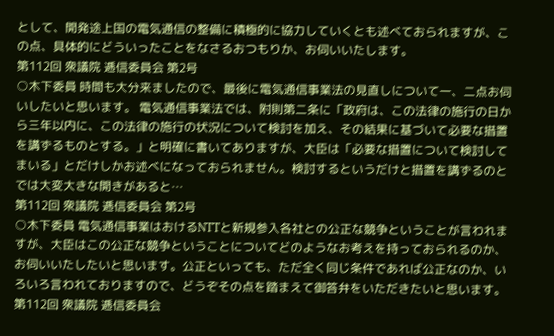として、開発途上国の電気通信の整備に積極的に協力していくとも述べておられますが、この点、具体的にどういったことをなさるおつもりか、お伺いいたします。
第112回 衆議院 逓信委員会 第2号
○木下委員 時間も大分来ましたので、最後に電気通信事業法の見直しについて一、二点お伺いしたいと思います。 電気通信事業法では、附則第二条に「政府は、この法律の施行の日から三年以内に、この法律の施行の状況について検討を加え、その結果に基づいて必要な措置を講ずるものとする。」と明確に書いてありますが、大臣は「必要な措置について検討してまいる」とだけしかお述べになっておられません。検討するというだけと措置を講ずるのとでは大変大きな開きがあると…
第112回 衆議院 逓信委員会 第2号
○木下委員 電気通信事業はおけるNTTと新規参入各社との公正な競争ということが言われますが、大臣はこの公正な競争ということについてどのようなお考えを持っておられるのか、お伺いいたしたいと思います。公正といっても、ただ全く同じ条件であれば公正なのか、いろいろ言われておりますので、どうぞその点を踏まえて御答弁をいただきたいと思います。
第112回 衆議院 逓信委員会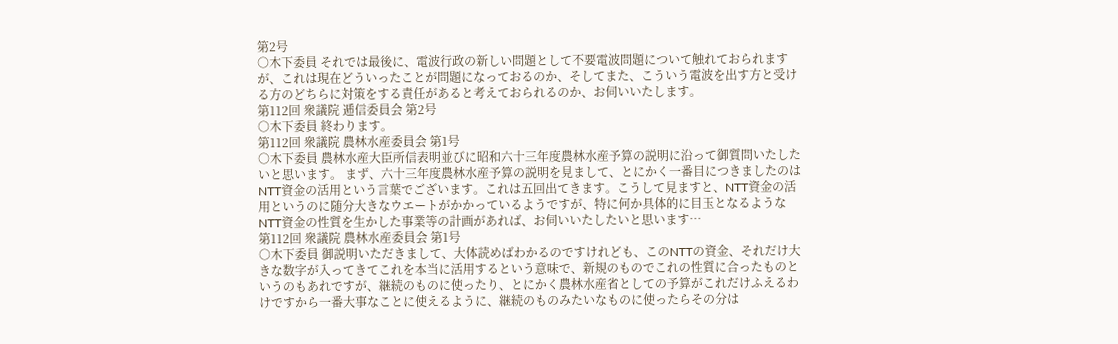第2号
○木下委員 それでは最後に、電波行政の新しい問題として不要電波問題について触れておられますが、これは現在どういったことが問題になっておるのか、そしてまた、こういう電波を出す方と受ける方のどちらに対策をする責任があると考えておられるのか、お伺いいたします。
第112回 衆議院 逓信委員会 第2号
○木下委員 終わります。
第112回 衆議院 農林水産委員会 第1号
○木下委員 農林水産大臣所信表明並びに昭和六十三年度農林水産予算の説明に沿って御質問いたしたいと思います。 まず、六十三年度農林水産予算の説明を見まして、とにかく一番目につきましたのはNTT資金の活用という言葉でございます。これは五回出てきます。こうして見ますと、NTT資金の活用というのに随分大きなウエートがかかっているようですが、特に何か具体的に目玉となるようなNTT資金の性質を生かした事業等の計画があれば、お伺いいたしたいと思います…
第112回 衆議院 農林水産委員会 第1号
○木下委員 御説明いただきまして、大体読めばわかるのですけれども、このNTTの資金、それだけ大きな数字が入ってきてこれを本当に活用するという意味で、新規のものでこれの性質に合ったものというのもあれですが、継続のものに使ったり、とにかく農林水産省としての予算がこれだけふえるわけですから一番大事なことに使えるように、継続のものみたいなものに使ったらその分は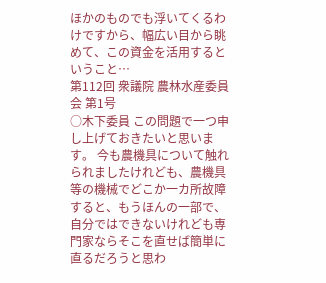ほかのものでも浮いてくるわけですから、幅広い目から眺めて、この資金を活用するということ…
第112回 衆議院 農林水産委員会 第1号
○木下委員 この問題で一つ申し上げておきたいと思います。 今も農機具について触れられましたけれども、農機具等の機械でどこか一カ所故障すると、もうほんの一部で、自分ではできないけれども専門家ならそこを直せば簡単に直るだろうと思わ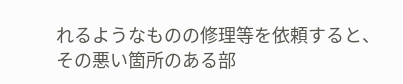れるようなものの修理等を依頼すると、その悪い箇所のある部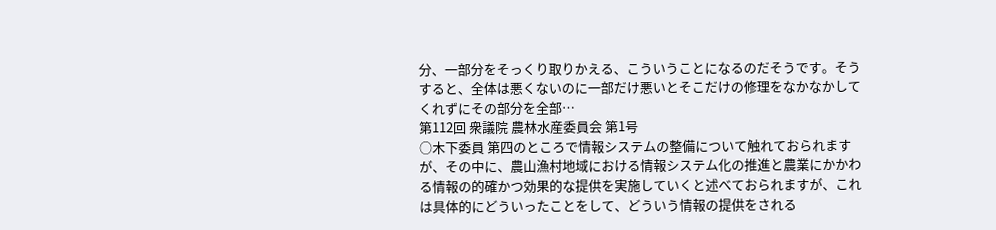分、一部分をそっくり取りかえる、こういうことになるのだそうです。そうすると、全体は悪くないのに一部だけ悪いとそこだけの修理をなかなかしてくれずにその部分を全部…
第112回 衆議院 農林水産委員会 第1号
○木下委員 第四のところで情報システムの整備について触れておられますが、その中に、農山漁村地域における情報システム化の推進と農業にかかわる情報の的確かつ効果的な提供を実施していくと述べておられますが、これは具体的にどういったことをして、どういう情報の提供をされる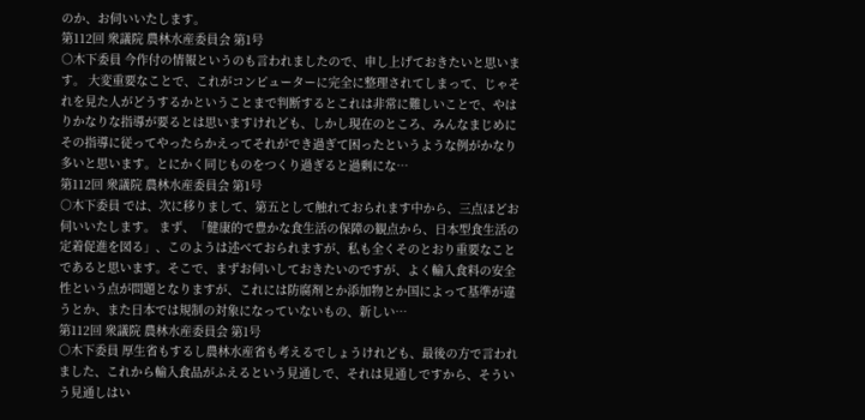のか、お伺いいたします。
第112回 衆議院 農林水産委員会 第1号
○木下委員 今作付の情報というのも言われましたので、申し上げておきたいと思います。 大変重要なことで、これがコンピューターに完全に整理されてしまって、じゃそれを見た人がどうするかということまで判断するとこれは非常に難しいことで、やはりかなりな指導が要るとは思いますけれども、しかし現在のところ、みんなまじめにその指導に従ってやったらかえってそれができ過ぎて困ったというような例がかなり多いと思います。とにかく同じものをつくり過ぎると過剰にな…
第112回 衆議院 農林水産委員会 第1号
○木下委員 では、次に移りまして、第五として触れておられます中から、三点ほどお伺いいたします。 まず、「健康的で豊かな食生活の保障の観点から、日本型食生活の定着促進を図る」、このようは述べておられますが、私も全くそのとおり重要なことであると思います。そこで、まずお伺いしておきたいのですが、よく輸入食料の安全性という点が問題となりますが、これには防腐剤とか添加物とか国によって基準が違うとか、また日本では規制の対象になっていないもの、新しい…
第112回 衆議院 農林水産委員会 第1号
○木下委員 厚生省もするし農林水産省も考えるでしょうけれども、最後の方で言われました、これから輸入食品がふえるという見通しで、それは見通しですから、そういう見通しはい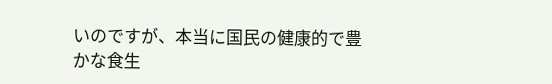いのですが、本当に国民の健康的で豊かな食生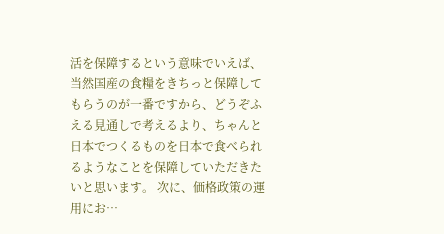活を保障するという意味でいえば、当然国産の食糧をきちっと保障してもらうのが一番ですから、どうぞふえる見通しで考えるより、ちゃんと日本でつくるものを日本で食べられるようなことを保障していただきたいと思います。 次に、価格政策の運用にお…